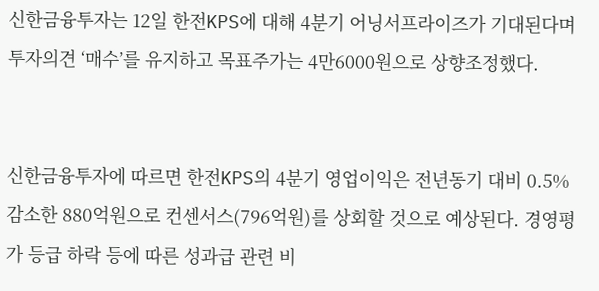신한금융투자는 12일 한전KPS에 대해 4분기 어닝서프라이즈가 기대된다며 투자의견 ‘매수’를 유지하고 목표주가는 4만6000원으로 상향조정했다.


신한금융투자에 따르면 한전KPS의 4분기 영업이익은 전년동기 대비 0.5% 감소한 880억원으로 컨센서스(796억원)를 상회할 것으로 예상된다. 경영평가 등급 하락 등에 따른 성과급 관련 비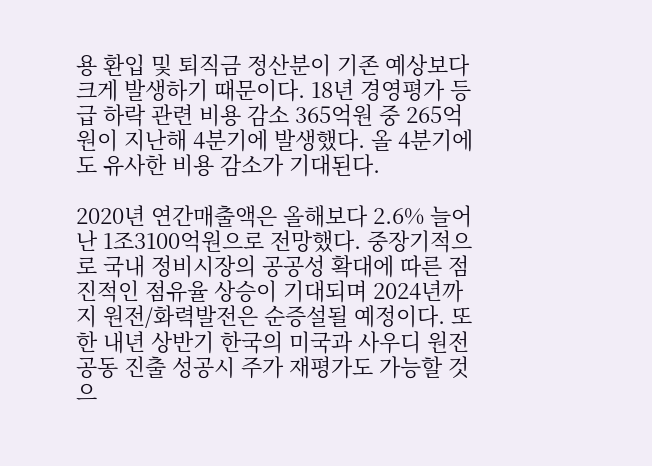용 환입 및 퇴직금 정산분이 기존 예상보다 크게 발생하기 때문이다. 18년 경영평가 등급 하락 관련 비용 감소 365억원 중 265억원이 지난해 4분기에 발생했다. 올 4분기에도 유사한 비용 감소가 기대된다.

2020년 연간매출액은 올해보다 2.6% 늘어난 1조3100억원으로 전망했다. 중장기적으로 국내 정비시장의 공공성 확대에 따른 점진적인 점유율 상승이 기대되며 2024년까지 원전/화력발전은 순증설될 예정이다. 또한 내년 상반기 한국의 미국과 사우디 원전 공동 진출 성공시 주가 재평가도 가능할 것으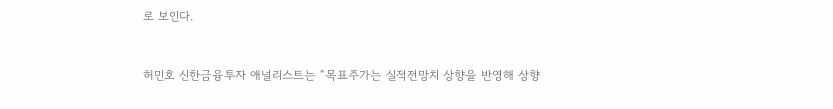로 보인다.


허민호 신한금융투자 애널리스트는 “목표주가는 실적전망치 상향을 반영해 상향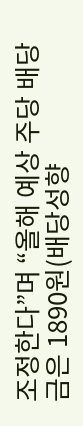조정한다”며 “올해 예상 주당 배당금은 1890원(배당성향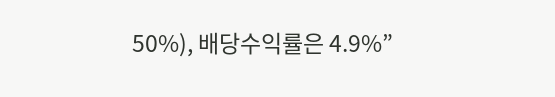50%), 배당수익률은 4.9%”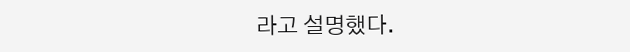라고 설명했다.